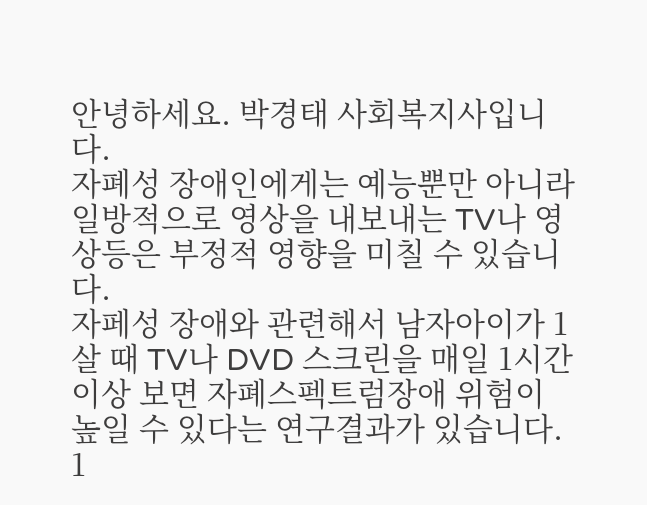안녕하세요. 박경태 사회복지사입니다.
자폐성 장애인에게는 예능뿐만 아니라 일방적으로 영상을 내보내는 TV나 영상등은 부정적 영향을 미칠 수 있습니다.
자페성 장애와 관련해서 남자아이가 1살 때 TV나 DVD 스크린을 매일 1시간 이상 보면 자폐스펙트럼장애 위험이 높일 수 있다는 연구결과가 있습니다. 1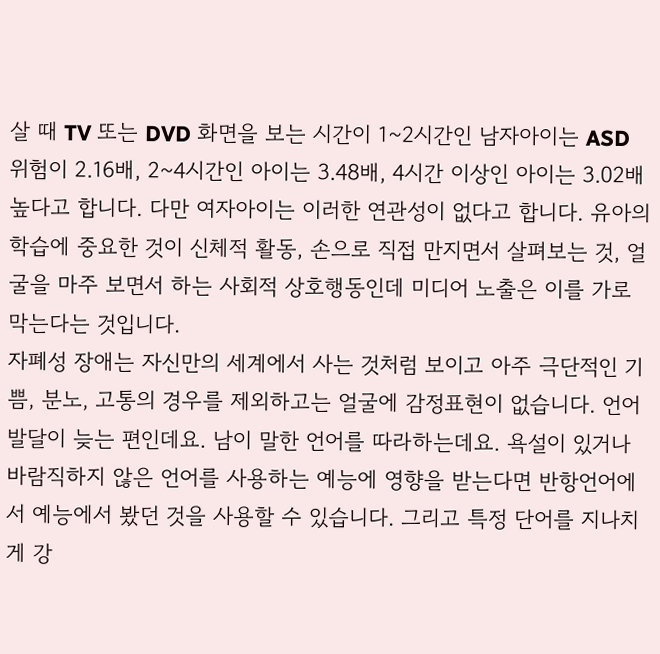살 때 TV 또는 DVD 화면을 보는 시간이 1~2시간인 남자아이는 ASD 위험이 2.16배, 2~4시간인 아이는 3.48배, 4시간 이상인 아이는 3.02배 높다고 합니다. 다만 여자아이는 이러한 연관성이 없다고 합니다. 유아의 학습에 중요한 것이 신체적 활동, 손으로 직접 만지면서 살펴보는 것, 얼굴을 마주 보면서 하는 사회적 상호행동인데 미디어 노출은 이를 가로막는다는 것입니다.
자폐성 장애는 자신만의 세계에서 사는 것처럼 보이고 아주 극단적인 기쁨, 분노, 고통의 경우를 제외하고는 얼굴에 감정표현이 없습니다. 언어발달이 늦는 편인데요. 남이 말한 언어를 따라하는데요. 욕설이 있거나 바람직하지 않은 언어를 사용하는 예능에 영향을 받는다면 반항언어에서 예능에서 봤던 것을 사용할 수 있습니다. 그리고 특정 단어를 지나치게 강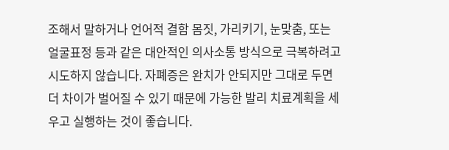조해서 말하거나 언어적 결함 몸짓, 가리키기, 눈맞춤, 또는 얼굴표정 등과 같은 대안적인 의사소통 방식으로 극복하려고 시도하지 않습니다. 자폐증은 완치가 안되지만 그대로 두면 더 차이가 벌어질 수 있기 때문에 가능한 발리 치료계획을 세우고 실행하는 것이 좋습니다.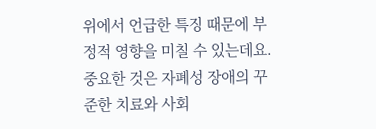위에서 언급한 특징 때문에 부정적 영향을 미칠 수 있는데요. 중요한 것은 자폐성 장애의 꾸준한 치료와 사회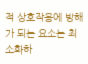적 상호작용에 방해가 되는 요소는 최소화하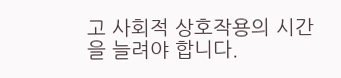고 사회적 상호작용의 시간을 늘려야 합니다.